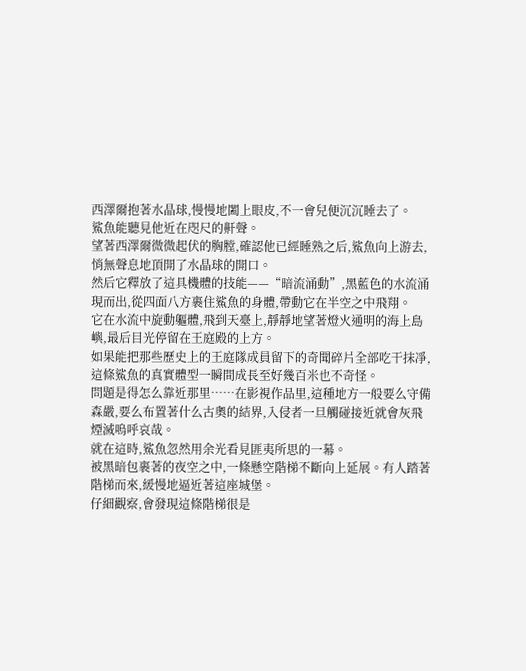西澤爾抱著水晶球,慢慢地闔上眼皮,不一會兒便沉沉睡去了。
鯊魚能聽見他近在咫尺的鼾聲。
望著西澤爾微微起伏的胸膛,確認他已經睡熟之后,鯊魚向上游去,悄無聲息地頂開了水晶球的開口。
然后它釋放了這具機體的技能——“暗流涌動”,黑藍色的水流涌現而出,從四面八方裹住鯊魚的身體,帶動它在半空之中飛翔。
它在水流中旋動軀體,飛到天臺上,靜靜地望著燈火通明的海上島嶼,最后目光停留在王庭殿的上方。
如果能把那些歷史上的王庭隊成員留下的奇聞碎片全部吃干抹凈,這條鯊魚的真實體型一瞬間成長至好幾百米也不奇怪。
問題是得怎么靠近那里……在影視作品里,這種地方一般要么守備森嚴,要么布置著什么古奧的結界,入侵者一旦觸碰接近就會灰飛煙滅嗚呼哀哉。
就在這時,鯊魚忽然用余光看見匪夷所思的一幕。
被黑暗包裹著的夜空之中,一條懸空階梯不斷向上延展。有人踏著階梯而來,緩慢地逼近著這座城堡。
仔細觀察,會發現這條階梯很是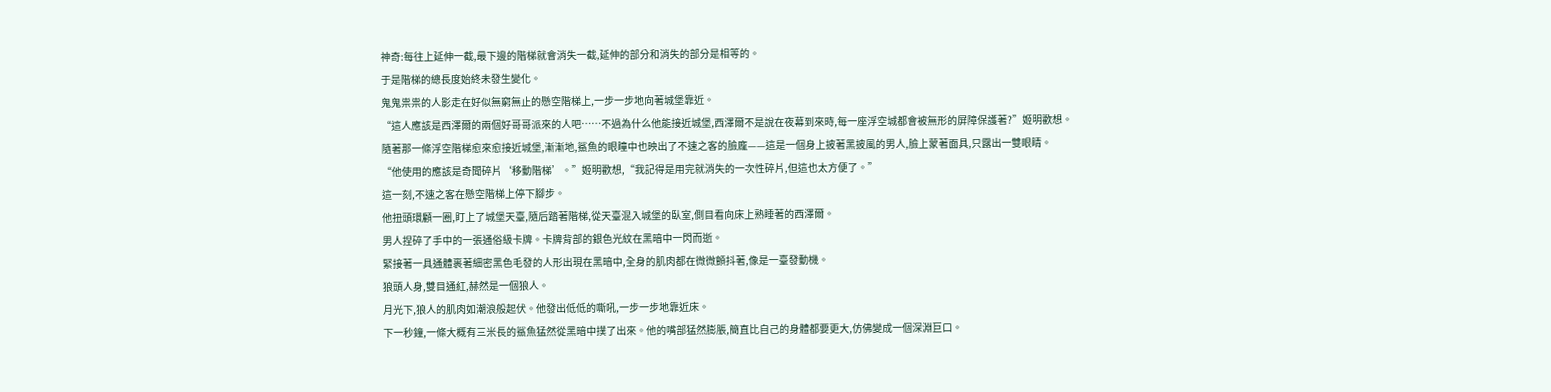神奇:每往上延伸一截,最下邊的階梯就會消失一截,延伸的部分和消失的部分是相等的。
于是階梯的總長度始終未發生變化。
鬼鬼祟祟的人影走在好似無窮無止的懸空階梯上,一步一步地向著城堡靠近。
“這人應該是西澤爾的兩個好哥哥派來的人吧……不過為什么他能接近城堡,西澤爾不是說在夜幕到來時,每一座浮空城都會被無形的屏障保護著?”姬明歡想。
隨著那一條浮空階梯愈來愈接近城堡,漸漸地,鯊魚的眼瞳中也映出了不速之客的臉龐——這是一個身上披著黑披風的男人,臉上蒙著面具,只露出一雙眼睛。
“他使用的應該是奇聞碎片‘移動階梯’。”姬明歡想,“我記得是用完就消失的一次性碎片,但這也太方便了。”
這一刻,不速之客在懸空階梯上停下腳步。
他扭頭環顧一圈,盯上了城堡天臺,隨后踏著階梯,從天臺混入城堡的臥室,側目看向床上熟睡著的西澤爾。
男人捏碎了手中的一張通俗級卡牌。卡牌背部的銀色光紋在黑暗中一閃而逝。
緊接著一具通體裹著細密黑色毛發的人形出現在黑暗中,全身的肌肉都在微微顫抖著,像是一臺發動機。
狼頭人身,雙目通紅,赫然是一個狼人。
月光下,狼人的肌肉如潮浪般起伏。他發出低低的嘶吼,一步一步地靠近床。
下一秒鐘,一條大概有三米長的鯊魚猛然從黑暗中撲了出來。他的嘴部猛然膨脹,簡直比自己的身體都要更大,仿佛變成一個深淵巨口。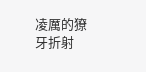凌厲的獠牙折射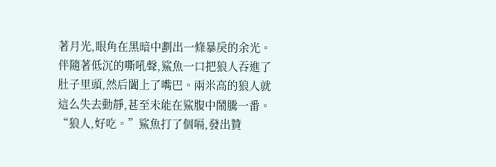著月光,眼角在黑暗中劃出一條暴戾的余光。
伴隨著低沉的嘶吼聲,鯊魚一口把狼人吞進了肚子里頭,然后闔上了嘴巴。兩米高的狼人就這么失去動靜,甚至未能在鯊腹中鬧騰一番。
“狼人,好吃。”鯊魚打了個嗝,發出贊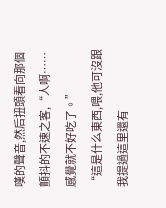嘆的聲音,然后扭頭看向那個顫抖的不速之客,“人啊……感覺就不好吃了。”
“這是什么東西,喂,他可沒跟我提過這里還有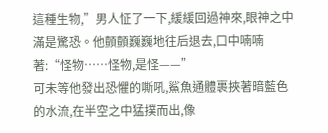這種生物,”男人怔了一下,緩緩回過神來,眼神之中滿是驚恐。他顫顫巍巍地往后退去,口中喃喃著:“怪物……怪物,是怪——”
可未等他發出恐懼的嘶吼,鯊魚通體裹挾著暗藍色的水流,在半空之中猛撲而出,像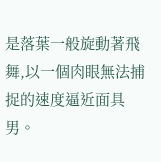是落葉一般旋動著飛舞,以一個肉眼無法捕捉的速度逼近面具男。